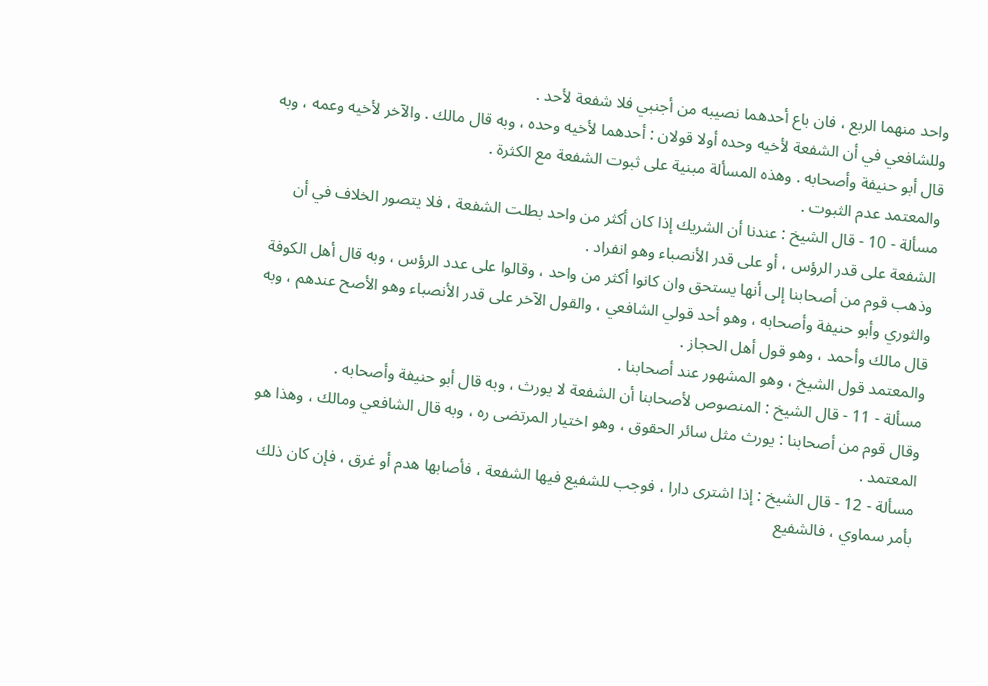واحد منهما الربع ، فان باع أحدهما نصيبه من أجنبي فلا شفعة لأحد .
وللشافعي في أن الشفعة لأخيه وحده أولا قولان : أحدهما لأخيه وحده ، وبه قال مالك . والآخر لأخيه وعمه ، وبه قال أبو حنيفة وأصحابه . وهذه المسألة مبنية على ثبوت الشفعة مع الكثرة .
والمعتمد عدم الثبوت .
مسألة - 10 - قال الشيخ : عندنا أن الشريك إذا كان أكثر من واحد بطلت الشفعة ، فلا يتصور الخلاف في أن الشفعة على قدر الرؤس ، أو على قدر الأنصباء وهو انفراد .
وذهب قوم من أصحابنا إلى أنها يستحق وان كانوا أكثر من واحد ، وقالوا على عدد الرؤس ، وبه قال أهل الكوفة والثوري وأبو حنيفة وأصحابه ، وهو أحد قولي الشافعي ، والقول الآخر على قدر الأنصباء وهو الأصح عندهم ، وبه قال مالك وأحمد ، وهو قول أهل الحجاز .
والمعتمد قول الشيخ ، وهو المشهور عند أصحابنا .
مسألة - 11 - قال الشيخ : المنصوص لأصحابنا أن الشفعة لا يورث ، وبه قال أبو حنيفة وأصحابه .
وقال قوم من أصحابنا : يورث مثل سائر الحقوق ، وهو اختيار المرتضى ره ، وبه قال الشافعي ومالك ، وهذا هو المعتمد .
مسألة - 12 - قال الشيخ : إذا اشترى دارا ، فوجب للشفيع فيها الشفعة ، فأصابها هدم أو غرق ، فإن كان ذلك بأمر سماوي ، فالشفيع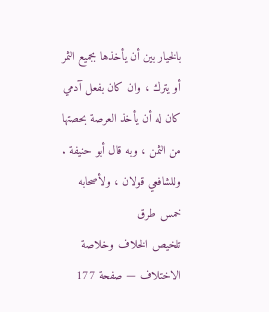بالخيار بين أن يأخذها بجميع الثمر أو يترك ، وان كان بفعل آدمي كان له أن يأخذ العرصة بحصتها من الثمن ، وبه قال أبو حنيفة .
وللشافعي قولان ، ولأصحابه خمس طرق
تلخيص الخلاف وخلاصة الاختلاف — صفحة 177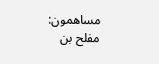مساهمون: مفلح بن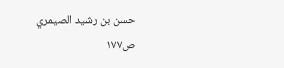حسن بن رشيد الصيمري
ص١٧٧